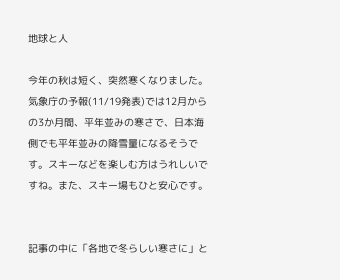地球と人

今年の秋は短く、突然寒くなりました。気象庁の予報(11/19発表)では12月からの3か月間、平年並みの寒さで、日本海側でも平年並みの降雪量になるそうです。スキーなどを楽しむ方はうれしいですね。また、スキー場もひと安心です。


記事の中に「各地で冬らしい寒さに」と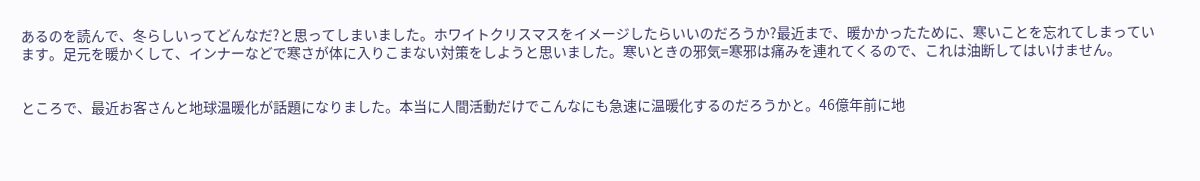あるのを読んで、冬らしいってどんなだ?と思ってしまいました。ホワイトクリスマスをイメージしたらいいのだろうか?最近まで、暖かかったために、寒いことを忘れてしまっています。足元を暖かくして、インナーなどで寒さが体に入りこまない対策をしようと思いました。寒いときの邪気=寒邪は痛みを連れてくるので、これは油断してはいけません。


ところで、最近お客さんと地球温暖化が話題になりました。本当に人間活動だけでこんなにも急速に温暖化するのだろうかと。46億年前に地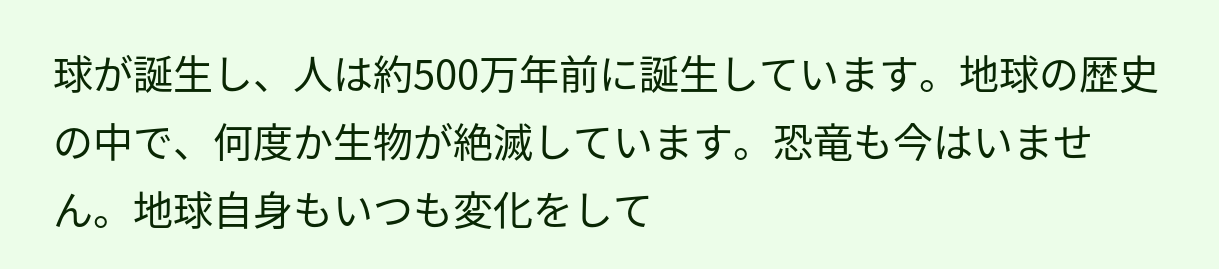球が誕生し、人は約500万年前に誕生しています。地球の歴史の中で、何度か生物が絶滅しています。恐竜も今はいません。地球自身もいつも変化をして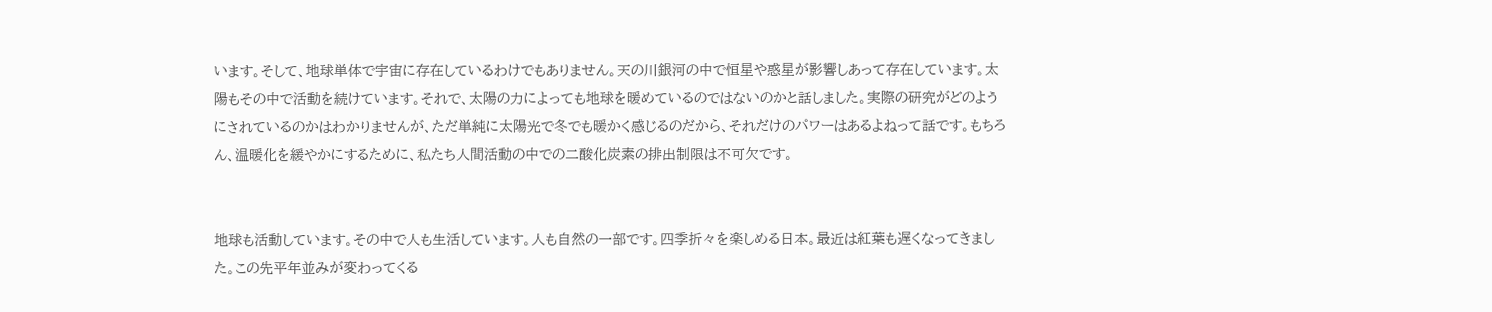います。そして、地球単体で宇宙に存在しているわけでもありません。天の川銀河の中で恒星や惑星が影響しあって存在しています。太陽もその中で活動を続けています。それで、太陽の力によっても地球を暖めているのではないのかと話しました。実際の研究がどのようにされているのかはわかりませんが、ただ単純に太陽光で冬でも暖かく感じるのだから、それだけのパワーはあるよねって話です。もちろん、温暖化を緩やかにするために、私たち人間活動の中での二酸化炭素の排出制限は不可欠です。


地球も活動しています。その中で人も生活しています。人も自然の一部です。四季折々を楽しめる日本。最近は紅葉も遅くなってきました。この先平年並みが変わってくる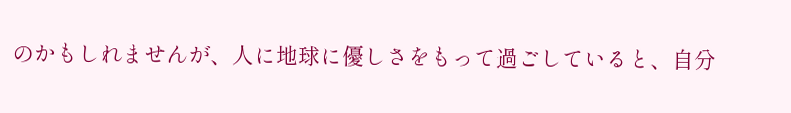のかもしれませんが、人に地球に優しさをもって過ごしていると、自分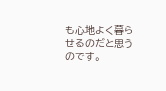も心地よく暮らせるのだと思うのです。